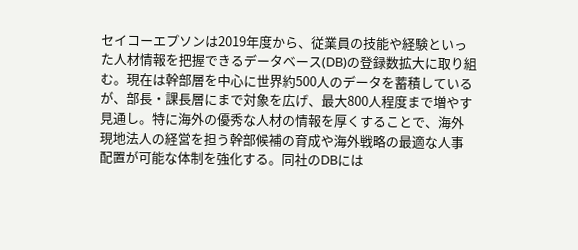セイコーエプソンは2019年度から、従業員の技能や経験といった人材情報を把握できるデータベース(DB)の登録数拡大に取り組む。現在は幹部層を中心に世界約500人のデータを蓄積しているが、部長・課長層にまで対象を広げ、最大800人程度まで増やす見通し。特に海外の優秀な人材の情報を厚くすることで、海外現地法人の経営を担う幹部候補の育成や海外戦略の最適な人事配置が可能な体制を強化する。同社のDBには